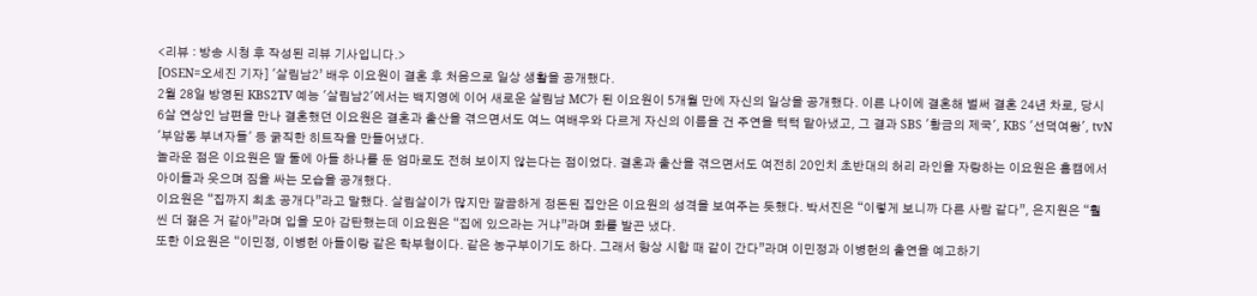<리뷰 : 방송 시청 후 작성된 리뷰 기사입니다.>
[OSEN=오세진 기자] '살림남2’ 배우 이요원이 결혼 후 처음으로 일상 생활을 공개했다.
2월 28일 방영된 KBS2TV 예능 '살림남2'에서는 백지영에 이어 새로운 살림남 MC가 된 이요원이 5개월 만에 자신의 일상을 공개했다. 이른 나이에 결혼해 벌써 결혼 24년 차로, 당시 6살 연상인 남편을 만나 결혼했던 이요원은 결혼과 출산을 겪으면서도 여느 여배우와 다르게 자신의 이름을 건 주연을 턱턱 맡아냈고, 그 결과 SBS '황금의 제국', KBS '선덕여왕', tvN '부암동 부녀자들' 등 굵직한 히트작을 만들어냈다.
놀라운 점은 이요원은 딸 둘에 아들 하나를 둔 엄마로도 전혀 보이지 않는다는 점이었다. 결혼과 출산을 겪으면서도 여전히 20인치 초반대의 허리 라인을 자랑하는 이요원은 홈캠에서 아이들과 웃으며 짐을 싸는 모습을 공개했다.
이요원은 “집까지 최초 공개다”라고 말했다. 살림살이가 많지만 깔끔하게 정돈된 집안은 이요원의 성격을 보여주는 듯했다. 박서진은 “이렇게 보니까 다른 사람 같다”, 은지원은 “훨씬 더 젊은 거 같아”라며 입을 모아 감탄했는데 이요원은 “집에 있으라는 거냐”라며 화를 발끈 냈다.
또한 이요원은 “이민정, 이병헌 아들이랑 같은 학부형이다. 같은 농구부이기도 하다. 그래서 항상 시합 때 같이 간다”라며 이민정과 이병헌의 출연을 예고하기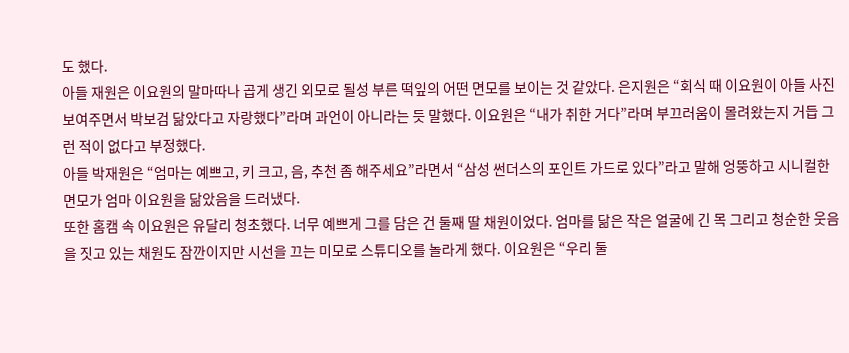도 했다.
아들 재원은 이요원의 말마따나 곱게 생긴 외모로 될성 부른 떡잎의 어떤 면모를 보이는 것 같았다. 은지원은 “회식 때 이요원이 아들 사진 보여주면서 박보검 닮았다고 자랑했다”라며 과언이 아니라는 듯 말했다. 이요원은 “내가 취한 거다”라며 부끄러움이 몰려왔는지 거듭 그런 적이 없다고 부정했다.
아들 박재원은 “엄마는 예쁘고, 키 크고, 음, 추천 좀 해주세요”라면서 “삼성 썬더스의 포인트 가드로 있다”라고 말해 엉뚱하고 시니컬한 면모가 엄마 이요원을 닮았음을 드러냈다.
또한 홈캠 속 이요원은 유달리 청초했다. 너무 예쁘게 그를 담은 건 둘째 딸 채원이었다. 엄마를 닮은 작은 얼굴에 긴 목 그리고 청순한 웃음을 짓고 있는 채원도 잠깐이지만 시선을 끄는 미모로 스튜디오를 놀라게 했다. 이요원은 “우리 둘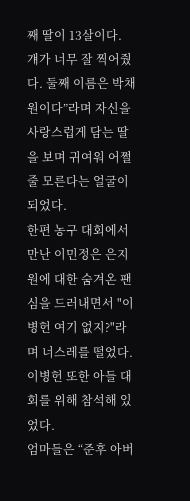째 딸이 13살이다. 걔가 너무 잘 찍어줬다. 둘째 이름은 박채원이다”라며 자신을 사랑스럽게 담는 딸을 보며 귀여워 어쩔 줄 모른다는 얼굴이 되었다.
한편 농구 대회에서 만난 이민정은 은지원에 대한 숨겨온 팬심을 드러내면서 "이병헌 여기 없지?"라며 너스레를 떨었다. 이병헌 또한 아들 대회를 위해 참석해 있었다.
엄마들은 “준후 아버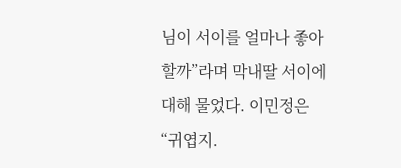님이 서이를 얼마나 좋아할까”라며 막내딸 서이에 대해 물었다. 이민정은 “귀엽지.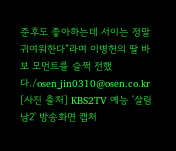준후도 좋아하는데 서이는 정말 귀여워한다”라며 이병헌의 딸 바보 모먼트를 슬쩍 전했다./osen_jin0310@osen.co.kr
[사진 출처] KBS2TV 예능 '살림남2' 방송화면 캡처